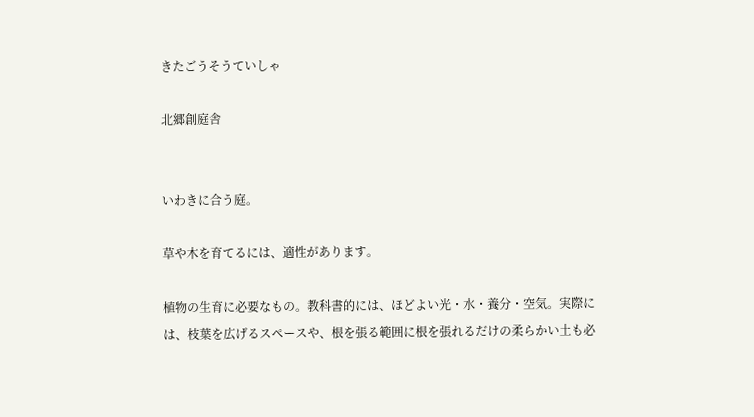きたごうそうていしゃ

北郷創庭舎


いわきに合う庭。

草や木を育てるには、適性があります。

植物の生育に必要なもの。教科書的には、ほどよい光・水・養分・空気。実際には、枝葉を広げるスペースや、根を張る範囲に根を張れるだけの柔らかい土も必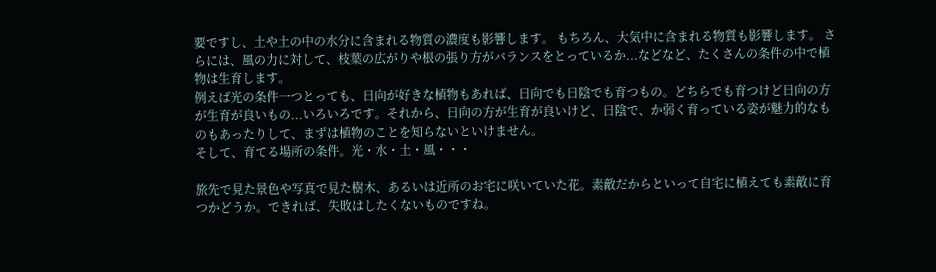要ですし、土や土の中の水分に含まれる物質の濃度も影響します。 もちろん、大気中に含まれる物質も影響します。 さらには、風の力に対して、枝葉の広がりや根の張り方がバランスをとっているか...などなど、たくさんの条件の中で植物は生育します。
例えば光の条件一つとっても、日向が好きな植物もあれば、日向でも日陰でも育つもの。どちらでも育つけど日向の方が生育が良いもの...いろいろです。それから、日向の方が生育が良いけど、日陰で、か弱く育っている姿が魅力的なものもあったりして、まずは植物のことを知らないといけません。
そして、育てる場所の条件。光・水・土・風・・・

旅先で見た景色や写真で見た樹木、あるいは近所のお宅に咲いていた花。素敵だからといって自宅に植えても素敵に育つかどうか。できれば、失敗はしたくないものですね。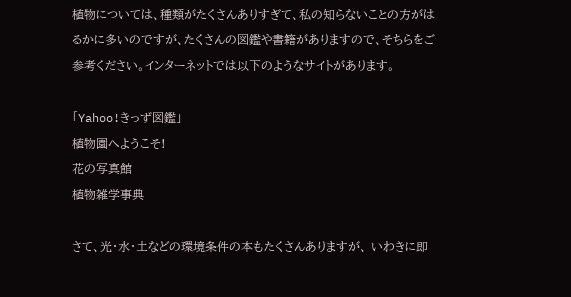植物については、種類がたくさんありすぎて、私の知らないことの方がはるかに多いのですが、たくさんの図鑑や書籍がありますので、そちらをご参考ください。インターネットでは以下のようなサイトがあります。

「Yahoo!きっず図鑑」
植物園へようこそ!
花の写真館
植物雑学事典

さて、光・水・土などの環境条件の本もたくさんありますが、 いわきに即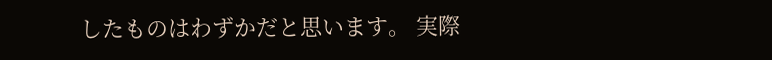したものはわずかだと思います。 実際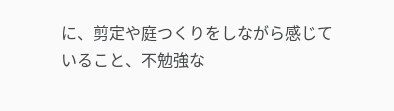に、剪定や庭つくりをしながら感じていること、不勉強な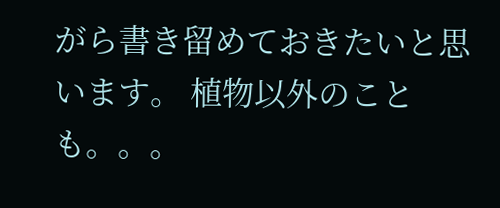がら書き留めておきたいと思います。 植物以外のことも。。。